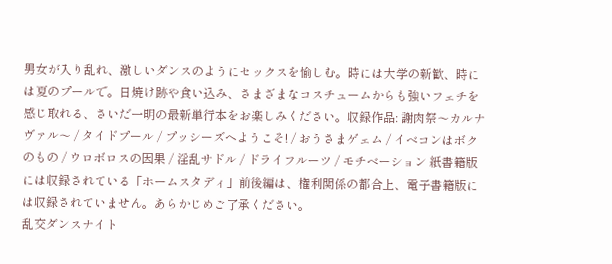男女が入り乱れ、激しいダンスのようにセックスを愉しむ。時には大学の新歓、時には夏のプールで。日焼け跡や食い込み、さまざまなコスチュームからも強いフェチを感じ取れる、さいだ一明の最新単行本をお楽しみください。収録作品: 謝肉祭〜カルナヴァル〜 / タイドプール / プッシーズヘようこそ! / おうさまゲェム / イベコンはボクのもの / ウロボロスの因果 / 淫乱サドル / ドライフルーツ / モチベーション 紙書籍版には収録されている「ホームスタディ」前後編は、権利関係の都合上、電子書籍版には収録されていません。あらかじめご了承ください。
乱交ダンスナイト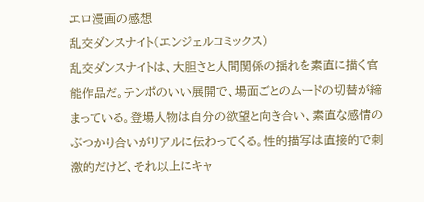エロ漫画の感想
乱交ダンスナイト(エンジェルコミックス)
乱交ダンスナイトは、大胆さと人間関係の揺れを素直に描く官能作品だ。テンポのいい展開で、場面ごとのムードの切替が締まっている。登場人物は自分の欲望と向き合い、素直な感情のぶつかり合いがリアルに伝わってくる。性的描写は直接的で刺激的だけど、それ以上にキャ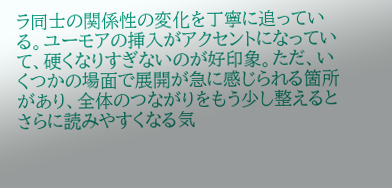ラ同士の関係性の変化を丁寧に追っている。ユーモアの挿入がアクセントになっていて、硬くなりすぎないのが好印象。ただ、いくつかの場面で展開が急に感じられる箇所があり、全体のつながりをもう少し整えるとさらに読みやすくなる気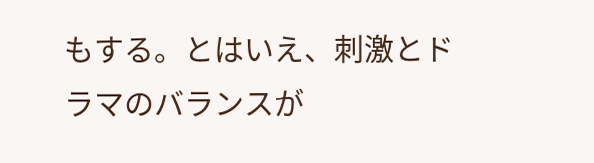もする。とはいえ、刺激とドラマのバランスが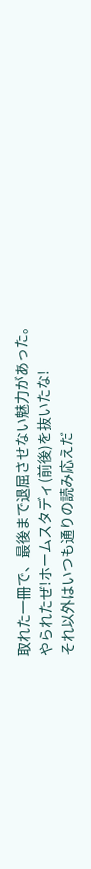取れた一冊で、最後まで退屈させない魅力があった。
やられたぜ!ホームスタディ(前後)を抜いたな!
それ以外はいつも通りの読み応えだ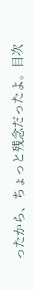ったから、ちょっと残念だったよ。目次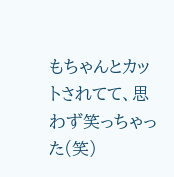もちゃんとカットされてて、思わず笑っちゃった(笑)